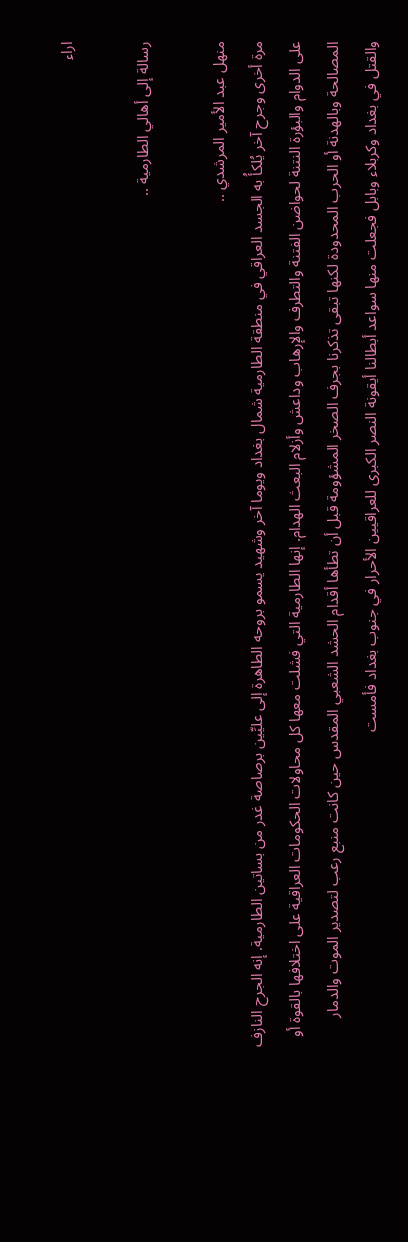اراء

رسالة إلى أهالي الطارمية ..

منهل عبد الأمير المرشدي ..
مرة أخرى وجرح آخر يُلكأُ به الجسد العراقي في منطقة الطارمية شمال بغداد ويوما آخر وشهيد يسمو بروحه الطاهرة إلى عليِّين برصاصة غدر من بساتين الطارمية. إنه الجرح النازف على الدوام والبؤرة النتنة لحواضن الفتنة والتطرف والإرهاب وداعش وأزلام البعث الهدام. إنها الطارمية التي فشلت معها كل محاولات الحكومات العراقية على اختلافها بالقوة أو المصالحة وبالهدنة أو الحرب المحدودة لكنها تبقى تذكرنا بجرف الصخر المشؤومة قبل أن تطأها أقدام الحشد الشعبي المقدس حين كانت منبع رعب لتصدير الموت والدمار والقتل في بغداد وكربلاء وبابل فجعلت منها سواعد أبطالنا أيقونة النصر الكبرى للعراقيين الأحرار في جنوب بغداد فأمست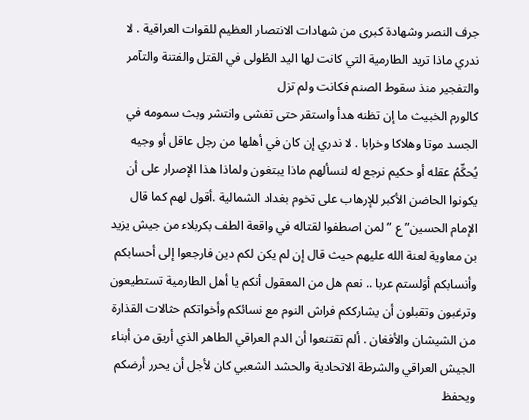جرف النصر وشهادة كبرى من شهادات الانتصار العظيم للقوات العراقية . لا ندري ماذا تريد الطارمية التي كانت لها اليد الطُولى في القتل والفتنة والتآمر والتفجير منذ سقوط الصنم فكانت ولم تزل
كالورم الخبيث ما إن تظنه هدأ واستقر حتى تفشى وانتشر وبث سمومه في الجسد موتا وهلاكا وخرابا . لا ندري إن كان في أهلها من رجل عاقل أو وجيه يُحكِّمُ عقله أو حكيم نرجع له لنسألهم ماذا يبتغون ولماذا هذا الإصرار على أن يكونوا الحاضن الأكبر للإرهاب على تخوم بغداد الشمالية .أقول لهم كما قال الإمام الحسين” ع ” لمن اصطفوا لقتاله في واقعة الطف بكربلاء من جيش يزيد بن معاوية لعنة الله عليهم حيث قال إن لم يكن لكم دين فارجعوا إلى أحسابكم وأنسابكم أوَلستم عربا .. نعم هل من المعقول أنكم يا أهل الطارمية تستطيعون وترغبون وتقبلون أن يشارككم فراش النوم مع نسائكم وأخواتكم حثالات القذارة من الشيشان والأفغان . ألم تقتنعوا أن الدم العراقي الطاهر الذي أريق من أبناء الجيش العراقي والشرطة الاتحادية والحشد الشعبي كان لأجل أن يحرر أرضكم ويحفظ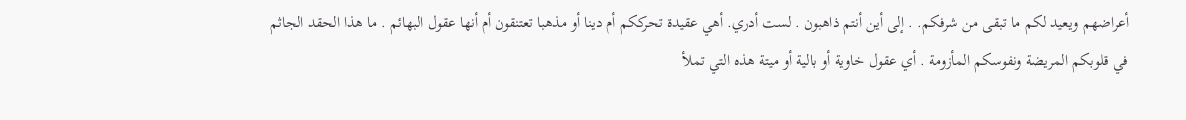أعراضهم ويعيد لكم ما تبقى من شرفكم. . إلى أين أنتم ذاهبون . لست أدري. أهي عقيدة تحرككم أم دينا أو مذهبا تعتنقون أم أنها عقول البهائم . ما هذا الحقد الجاثم في قلوبكم المريضة ونفوسكم المأزومة . أي عقول خاوية أو بالية أو ميتة هذه التي تملأ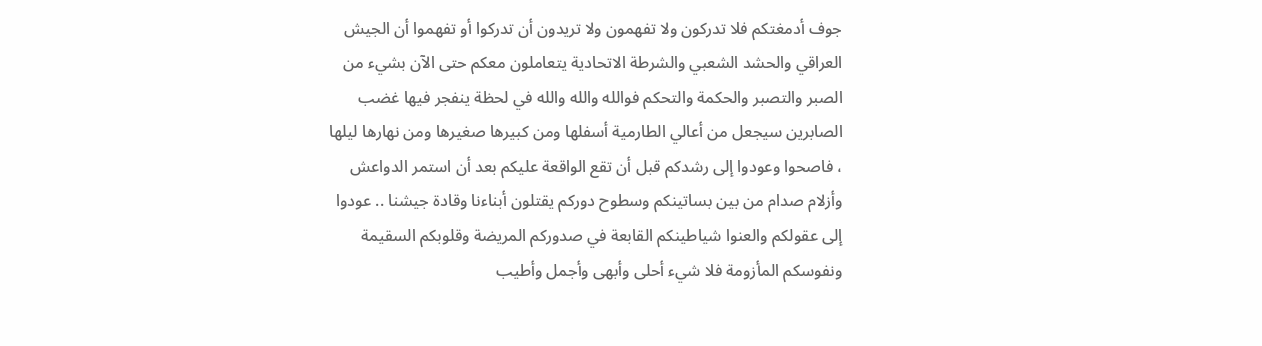جوف أدمغتكم فلا تدركون ولا تفهمون ولا تريدون أن تدركوا أو تفهموا أن الجيش العراقي والحشد الشعبي والشرطة الاتحادية يتعاملون معكم حتى الآن بشيء من الصبر والتصبر والحكمة والتحكم فوالله والله والله في لحظة ينفجر فيها غضب الصابرين سيجعل من أعالي الطارمية أسفلها ومن كبيرها صغيرها ومن نهارها ليلها ، فاصحوا وعودوا إلى رشدكم قبل أن تقع الواقعة عليكم بعد أن استمر الدواعش وأزلام صدام من بين بساتينكم وسطوح دوركم يقتلون أبناءنا وقادة جيشنا .. عودوا إلى عقولكم والعنوا شياطينكم القابعة في صدوركم المريضة وقلوبكم السقيمة ونفوسكم المأزومة فلا شيء أحلى وأبهى وأجمل وأطيب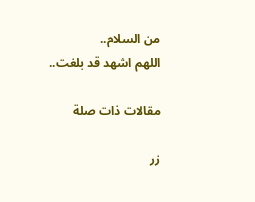من السلام..
اللهم اشهد قد بلغت..

مقالات ذات صلة

زر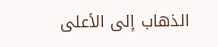الذهاب إلى الأعلى